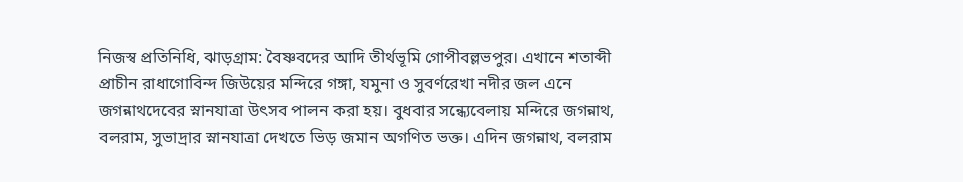নিজস্ব প্রতিনিধি, ঝাড়গ্রাম: বৈষ্ণবদের আদি তীর্থভূমি গোপীবল্লভপুর। এখানে শতাব্দী প্রাচীন রাধাগোবিন্দ জিউয়ের মন্দিরে গঙ্গা, যমুনা ও সুবর্ণরেখা নদীর জল এনে জগন্নাথদেবের স্নানযাত্রা উৎসব পালন করা হয়। বুধবার সন্ধ্যেবেলায় মন্দিরে জগন্নাথ, বলরাম, সুভাদ্রার স্নানযাত্রা দেখতে ভিড় জমান অগণিত ভক্ত। এদিন জগন্নাথ, বলরাম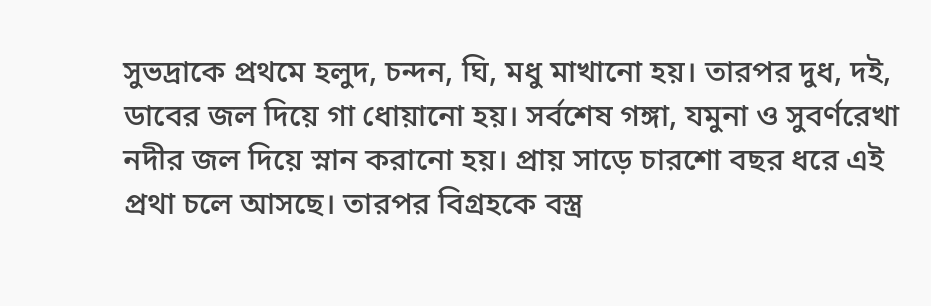সুভদ্রাকে প্রথমে হলুদ, চন্দন, ঘি, মধু মাখানো হয়। তারপর দুধ, দই, ডাবের জল দিয়ে গা ধোয়ানো হয়। সর্বশেষ গঙ্গা, যমুনা ও সুবর্ণরেখা নদীর জল দিয়ে স্নান করানো হয়। প্রায় সাড়ে চারশো বছর ধরে এই প্রথা চলে আসছে। তারপর বিগ্ৰহকে বস্ত্র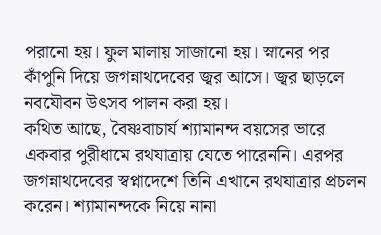পরানো হয়। ফুল মালায় সাজানো হয়। স্নানের পর কাঁপুনি দিয়ে জগন্নাথদেবের জ্বর আসে। জ্বর ছাড়লে নবযৌবন উৎসব পালন করা হয়।
কথিত আছে, বৈষ্ণবাচার্য শ্যামানন্দ বয়সের ভারে একবার পুরীধামে রথযাত্রায় যেতে পারেননি। এরপর জগন্নাথদেবের স্বপ্নাদেশে তিনি এখানে রথযাত্রার প্রচলন করেন। শ্যামানন্দকে নিয়ে নানা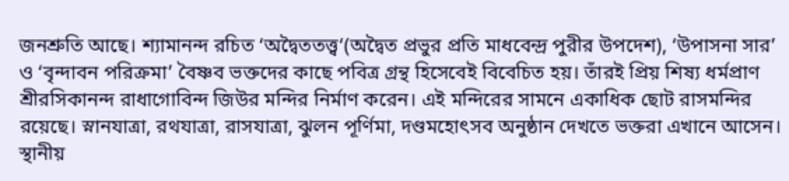জনশ্রুতি আছে। শ্যামানন্দ রচিত ‘অদ্বৈততত্ত্ব‘(অদ্বৈত প্রভুর প্রতি মাধবেন্দ্র পুরীর উপদেশ), ‘উপাসনা সার’ ও ‘বৃন্দাবন পরিক্রমা’ বৈষ্ণব ভক্তদের কাছে পবিত্র গ্ৰন্থ হিসেবেই বিবেচিত হয়। তাঁরই প্রিয় শিষ্য ধর্মপ্রাণ শ্রীরসিকানন্দ রাধাগোবিন্দ জিউর মন্দির নির্মাণ করেন। এই মন্দিরের সামনে একাধিক ছোট রাসমন্দির রয়েছে। স্নানযাত্রা, রথযাত্রা, রাসযাত্রা, ঝুলন পূর্ণিমা, দণ্ডমহোৎসব অনুষ্ঠান দেখতে ভক্তরা এখানে আসেন। স্থানীয়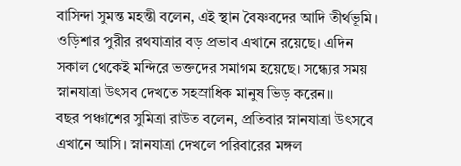বাসিন্দা সুমন্ত মহন্তী বলেন, এই স্থান বৈষ্ণবদের আদি তীর্থভূমি। ওড়িশার পুরীর রথযাত্রার বড় প্রভাব এখানে রয়েছে। এদিন সকাল থেকেই মন্দিরে ভক্তদের সমাগম হয়েছে। সন্ধ্যের সময় স্নানযাত্রা উৎসব দেখতে সহস্রাধিক মানুষ ভিড় করেন।।
বছর পঞ্চাশের সুমিত্রা রাউত বলেন, প্রতিবার স্নানযাত্রা উৎসবে এখানে আসি। স্নানযাত্রা দেখলে পরিবারের মঙ্গল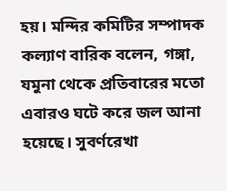হয়। মন্দির কমিটির সম্পাদক কল্যাণ বারিক বলেন, গঙ্গা, যমুনা থেকে প্রতিবারের মতো এবারও ঘটে করে জল আনা হয়েছে। সুবর্ণরেখা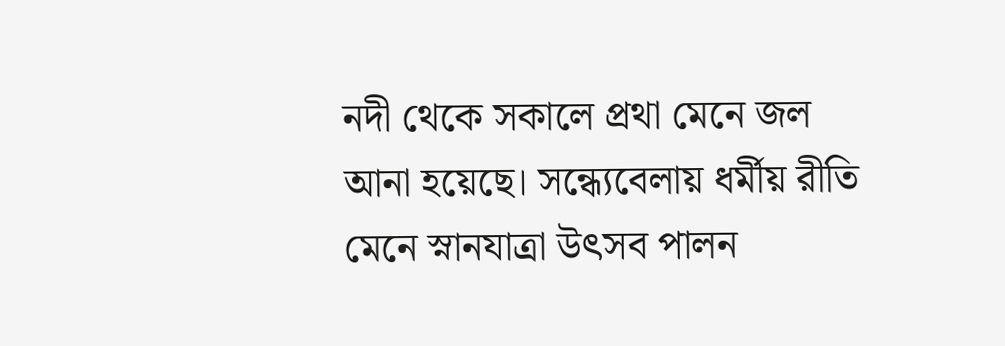নদী থেকে সকালে প্রথা মেনে জল আনা হয়েছে। সন্ধ্যেবেলায় ধর্মীয় রীতি মেনে স্নানযাত্রা উৎসব পালন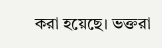করা হয়েছে। ভক্তরা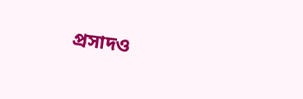প্রসাদও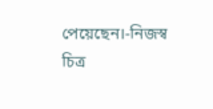পেয়েছেন।-নিজস্ব চিত্র